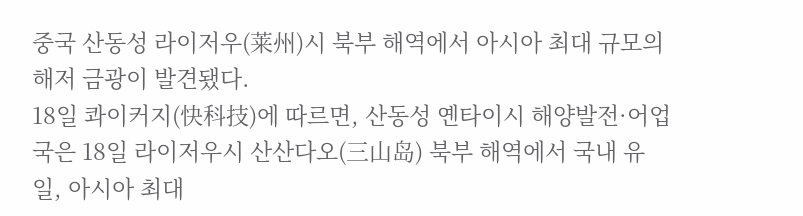중국 산동성 라이저우(莱州)시 북부 해역에서 아시아 최대 규모의 해저 금광이 발견됐다.
18일 콰이커지(快科技)에 따르면, 산동성 옌타이시 해양발전·어업국은 18일 라이저우시 산산다오(三山岛) 북부 해역에서 국내 유일, 아시아 최대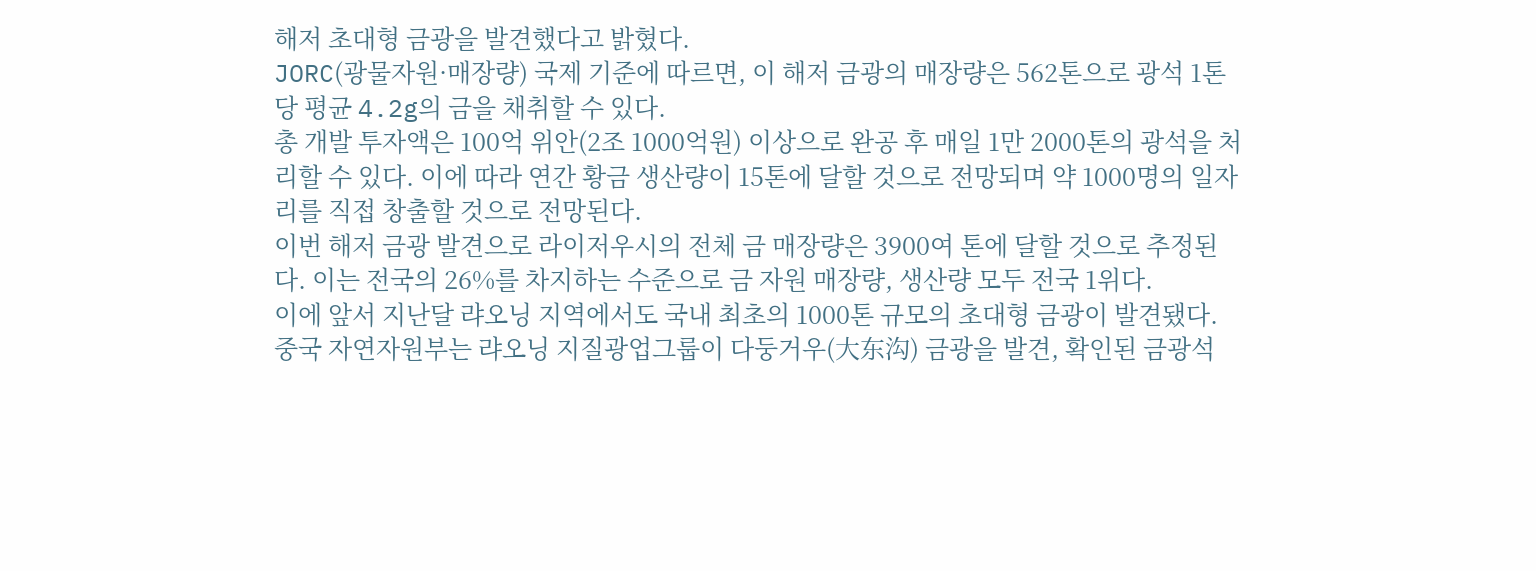해저 초대형 금광을 발견했다고 밝혔다.
JORC(광물자원·매장량) 국제 기준에 따르면, 이 해저 금광의 매장량은 562톤으로 광석 1톤당 평균 4.2g의 금을 채취할 수 있다.
총 개발 투자액은 100억 위안(2조 1000억원) 이상으로 완공 후 매일 1만 2000톤의 광석을 처리할 수 있다. 이에 따라 연간 황금 생산량이 15톤에 달할 것으로 전망되며 약 1000명의 일자리를 직접 창출할 것으로 전망된다.
이번 해저 금광 발견으로 라이저우시의 전체 금 매장량은 3900여 톤에 달할 것으로 추정된다. 이는 전국의 26%를 차지하는 수준으로 금 자원 매장량, 생산량 모두 전국 1위다.
이에 앞서 지난달 랴오닝 지역에서도 국내 최초의 1000톤 규모의 초대형 금광이 발견됐다. 중국 자연자원부는 랴오닝 지질광업그룹이 다둥거우(大东沟) 금광을 발견, 확인된 금광석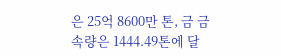은 25억 8600만 톤, 금 금속량은 1444.49톤에 달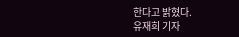한다고 밝혔다.
유재희 기자